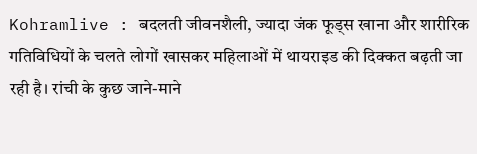Kohramlive : बदलती जीवनशैली, ज्यादा जंक फूड्स खाना और शारीरिक गतिविधियों के चलते लोगों खासकर महिलाओं में थायराइड की दिक्कत बढ़ती जा रही है। रांची के कुछ जाने-माने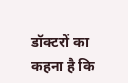डॉक्टरों का कहना है कि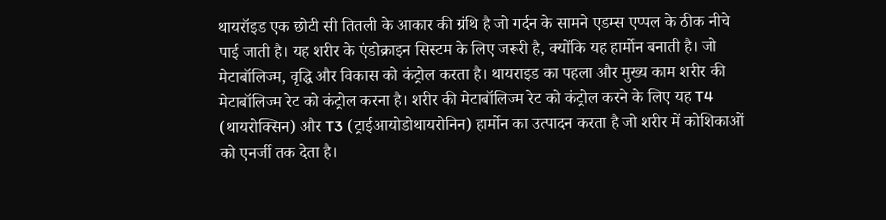थायरॉइड एक छोटी सी तितली के आकार की ग्रंथि है जो गर्दन के सामने एडम्स एप्पल के ठीक नीचे पाई जाती है। यह शरीर के एंडोक्राइन सिस्टम के लिए जरूरी है, क्योंकि यह हार्मोन बनाती है। जो मेटाबॉलिज्म, वृद्धि और विकास को कंट्रोल करता है। थायराइड का पहला और मुख्य काम शरीर की मेटाबॉलिज्म रेट को कंट्रोल करना है। शरीर की मेटाबॉलिज्म रेट को कंट्रोल करने के लिए यह T4 (थायरोक्सिन) और T3 (ट्राईआयोडोथायरोनिन) हार्मोन का उत्पादन करता है जो शरीर में कोशिकाओं को एनर्जी तक देता है।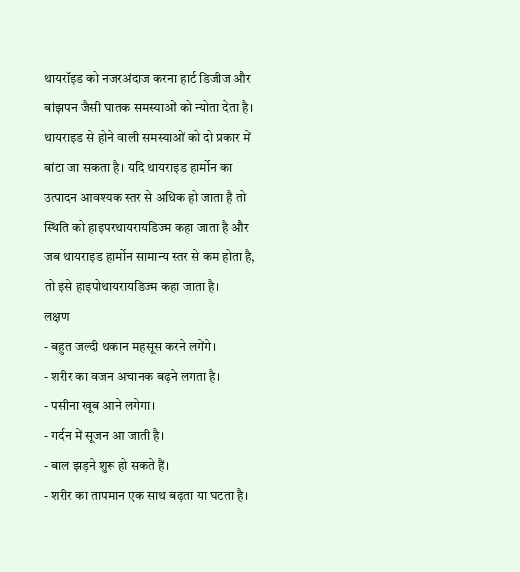थायरॉइड को नजरअंदाज करना हार्ट डिजीज और बांझपन जैसी घातक समस्याओं को न्योता देता है।
थायराइड से होने वाली समस्याओं को दो प्रकार में बांटा जा सकता है। यदि थायराइड हार्मोन का उत्पादन आवश्यक स्तर से अधिक हो जाता है तो स्थिति को हाइपरथायरायडिज्म कहा जाता है और जब थायराइड हार्मोन सामान्य स्तर से कम होता है, तो इसे हाइपोथायरायडिज्म कहा जाता है।
लक्षण
- बहुत जल्दी थकान महसूस करने लगेंगे।
- शरीर का वजन अचानक बढ़ने लगता है।
- पसीना खूब आने लगेगा।
- गर्दन में सूजन आ जाती है।
- बाल झड़ने शुरू हो सकते हैं।
- शरीर का तापमान एक साथ बढ़ता या घटता है।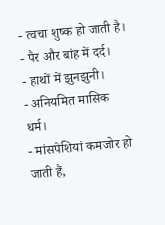- त्वचा शुष्क हो जाती है।
- पैर और बांह में दर्द।
- हाथों में झुनझुनी।
- अनियमित मासिक धर्म।
- मांसपेशियां कमजोर हो जाती हैं,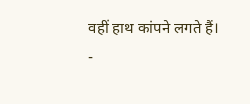वहीं हाथ कांपने लगते हैं।
-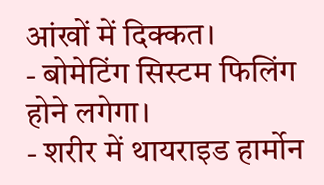आंखों में दिक्कत।
- बोमेटिंग सिस्टम फिलिंग होने लगेगा।
- शरीर में थायराइड हार्मोन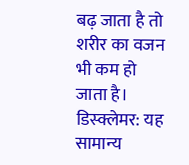बढ़ जाता है तो शरीर का वजन भी कम हो जाता है।
डिस्क्लेमर: यह सामान्य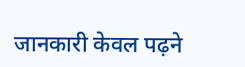जानकारी केवल पढ़ने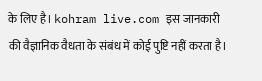के लिए है। kohram live.com इस जानकारी की वैज्ञानिक वैधता के संबंध में कोई पुष्टि नहीं करता है।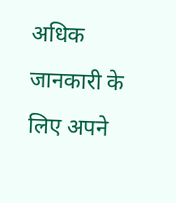अधिक जानकारी के लिए अपने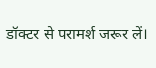डॉक्टर से परामर्श जरूर लें।